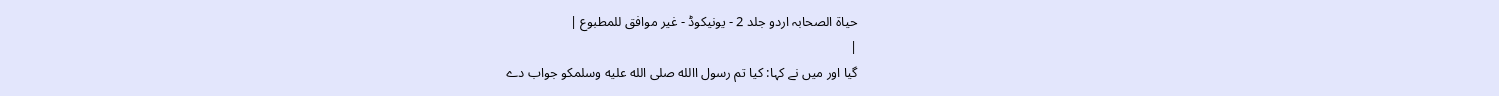حیاۃ الصحابہ اردو جلد 2 - یونیکوڈ - غیر موافق للمطبوع |
|
گیا اور میں نے کہا: کیا تم رسول االله صلى الله عليه وسلمکو جواب دے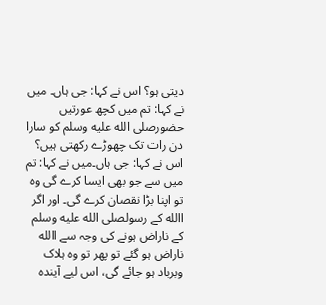دیتی ہو؟ اس نے کہا: جی ہاں۔ میں نے کہا: تم میں کچھ عورتیں حضورصلى الله عليه وسلم کو سارا دن رات تک چھوڑے رکھتی ہیں؟ اس نے کہا: جی ہاں۔میں نے کہا: تم میں سے جو بھی ایسا کرے گی وہ تو اپنا بڑا نقصان کرے گی۔ اور اگر االله کے رسولصلى الله عليه وسلم کے ناراض ہونے کی وجہ سے االله ناراض ہو گئے تو پھر تو وہ ہلاک وبرباد ہو جائے گی، اس لیے آیندہ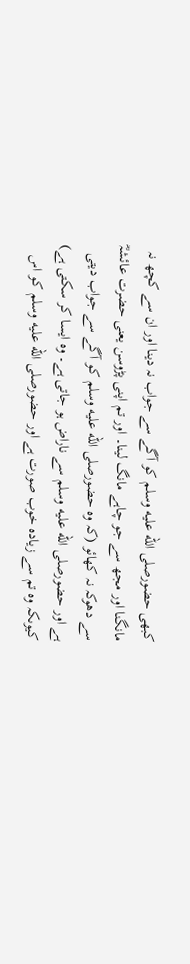کبھی حضورصلى الله عليه وسلم کو آگے سے جواب نہ دینا اور ان سے کچھ نہ مانگنا اور مجھ سے جو چاہے مانگ لینا۔ اور تم اپنی پڑوسن یعنی حضرت عائشہؓ سے دھوکہ نہ کھائو (کہ وہ حضورصلى الله عليه وسلم کو آگے سے جواب دیتی ہے اور حضورصلى الله عليه وسلم سے ناراض ہو جاتی ہے۔ وہ ایسا کر سکتی ہے) کیوںکہ وہ تم سے زیادہ خوب صورت ہے اور حضورصلى الله عليه وسلم کو اس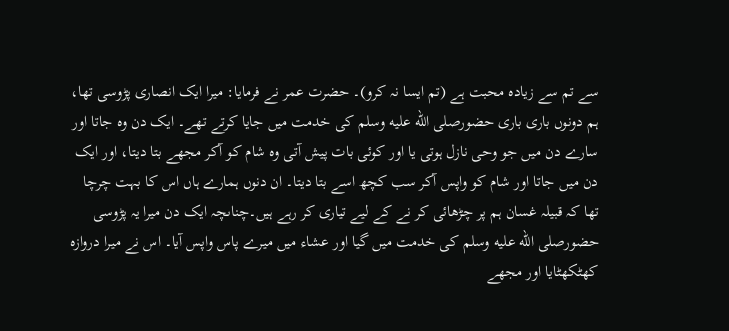سے تم سے زیادہ محبت ہے (تم ایسا نہ کرو)۔ حضرت عمر نے فرمایا: میرا ایک انصاری پڑوسی تھا، ہم دونوں باری باری حضورصلى الله عليه وسلم کی خدمت میں جایا کرتے تھے۔ ایک دن وہ جاتا اور سارے دن میں جو وحی نازل ہوتی یا اور کوئی بات پیش آتی وہ شام کو آکر مجھے بتا دیتا، اور ایک دن میں جاتا اور شام کو واپس آکر سب کچھ اسے بتا دیتا۔ ان دنوں ہمارے ہاں اس کا بہت چرچا تھا کہ قبیلہ غسان ہم پر چڑھائی کر نے کے لیے تیاری کر رہے ہیں۔چناںچہ ایک دن میرا یہ پڑوسی حضورصلى الله عليه وسلم کی خدمت میں گیا اور عشاء میں میرے پاس واپس آیا۔ اس نے میرا دروازہ کھٹکھٹایا اور مجھے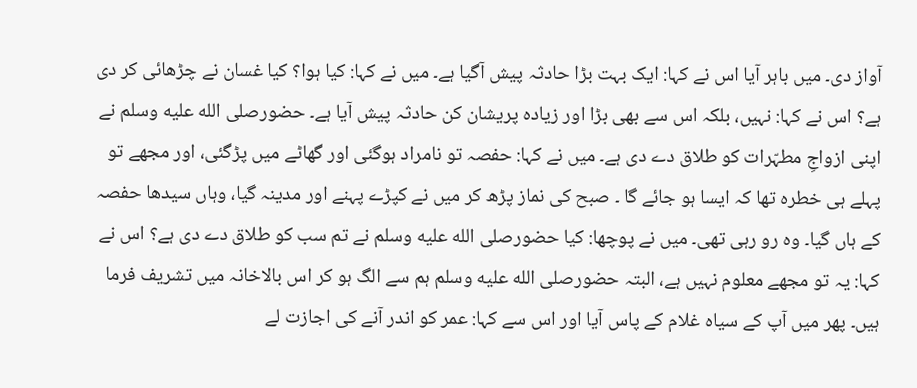آواز دی۔ میں باہر آیا اس نے کہا: ایک بہت بڑا حادثہ پیش آگیا ہے۔ میں نے کہا: کیا ہوا؟ کیا غسان نے چڑھائی کر دی ہے؟ اس نے کہا: نہیں، بلکہ اس سے بھی بڑا اور زیادہ پریشان کن حادثہ پیش آیا ہے۔ حضورصلى الله عليه وسلم نے اپنی ازواجِ مطہّرات کو طلاق دے دی ہے۔ میں نے کہا: حفصہ تو نامراد ہوگئی اور گھاٹے میں پڑگئی، اور مجھے تو پہلے ہی خطرہ تھا کہ ایسا ہو جائے گا ۔ صبح کی نماز پڑھ کر میں نے کپڑے پہنے اور مدینہ گیا، وہاں سیدھا حفصہ کے ہاں گیا۔ وہ رو رہی تھی۔ میں نے پوچھا: کیا حضورصلى الله عليه وسلم نے تم سب کو طلاق دے دی ہے؟ اس نے کہا: یہ تو مجھے معلوم نہیں ہے، البتہ حضورصلى الله عليه وسلم ہم سے الگ ہو کر اس بالاخانہ میں تشریف فرما ہیں۔ پھر میں آپ کے سیاہ غلام کے پاس آیا اور اس سے کہا: عمر کو اندر آنے کی اجازت لے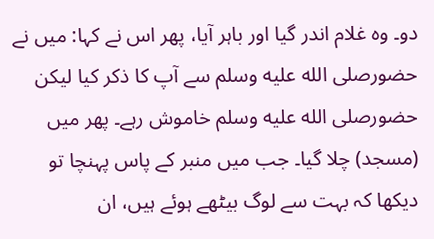دو۔ وہ غلام اندر گیا اور باہر آیا، پھر اس نے کہا: میں نے حضورصلى الله عليه وسلم سے آپ کا ذکر کیا لیکن حضورصلى الله عليه وسلم خاموش رہے۔ پھر میں (مسجد) چلا گیا۔ جب میں منبر کے پاس پہنچا تو دیکھا کہ بہت سے لوگ بیٹھے ہوئے ہیں، ان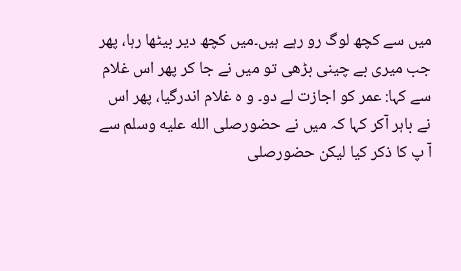میں سے کچھ لوگ رو رہے ہیں۔میں کچھ دیر بیٹھا رہا، پھر جب میری بے چینی بڑھی تو میں نے جا کر پھر اس غلام سے کہا: عمر کو اجازت لے دو۔ و ہ غلام اندرگیا، پھر اس نے باہر آکر کہا کہ میں نے حضورصلى الله عليه وسلم سے آ پ کا ذکر کیا لیکن حضورصلى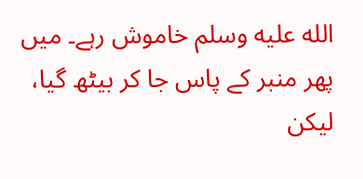الله عليه وسلم خاموش رہے۔ میں پھر منبر کے پاس جا کر بیٹھ گیا، لیکن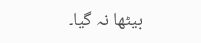بیٹھا نہ گیا۔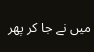میں نے جا کر پھر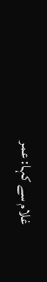غلام سے کہا: عمر